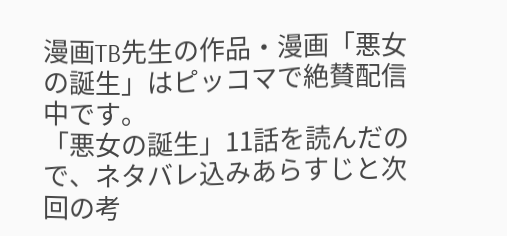漫画TB先生の作品・漫画「悪女の誕生」はピッコマで絶賛配信中です。
「悪女の誕生」11話を読んだので、ネタバレ込みあらすじと次回の考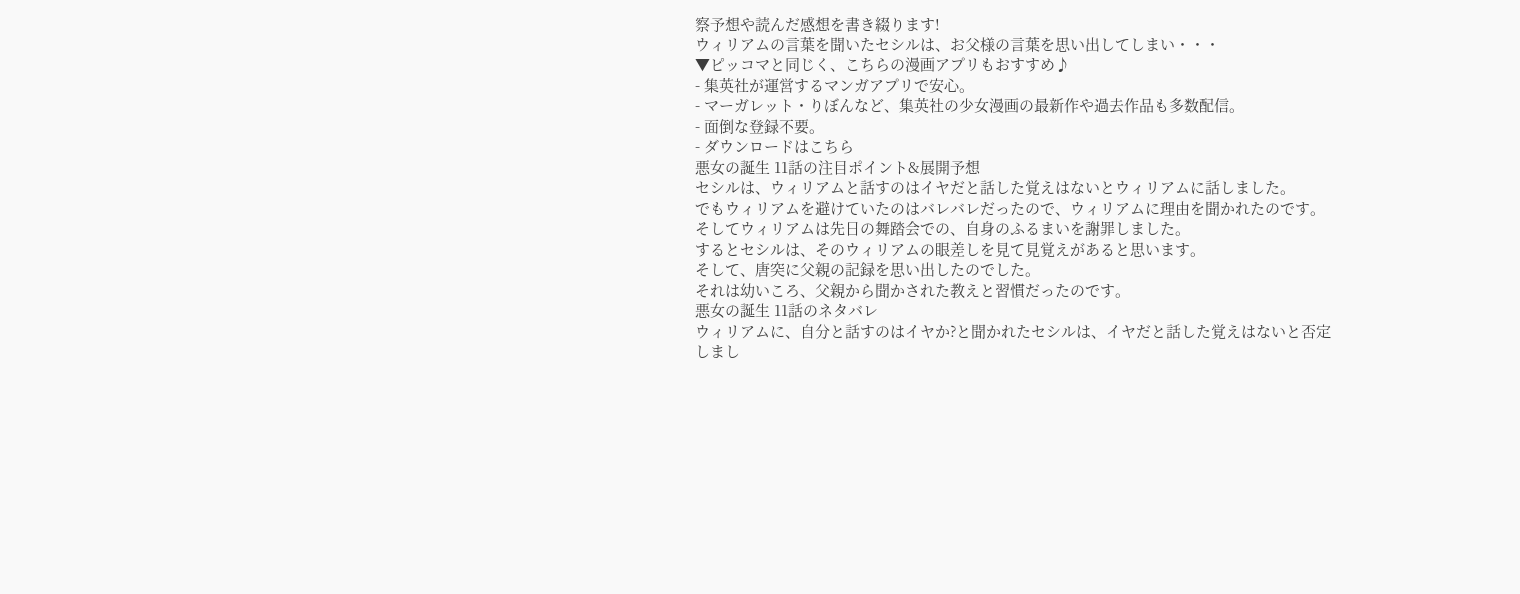察予想や読んだ感想を書き綴ります!
ウィリアムの言葉を聞いたセシルは、お父様の言葉を思い出してしまい・・・
▼ピッコマと同じく、こちらの漫画アプリもおすすめ♪
- 集英社が運営するマンガアプリで安心。
- マーガレット・りぼんなど、集英社の少女漫画の最新作や過去作品も多数配信。
- 面倒な登録不要。
- ダウンロードはこちら
悪女の誕生 11話の注目ポイント&展開予想
セシルは、ウィリアムと話すのはイヤだと話した覚えはないとウィリアムに話しました。
でもウィリアムを避けていたのはバレバレだったので、ウィリアムに理由を聞かれたのです。
そしてウィリアムは先日の舞踏会での、自身のふるまいを謝罪しました。
するとセシルは、そのウィリアムの眼差しを見て見覚えがあると思います。
そして、唐突に父親の記録を思い出したのでした。
それは幼いころ、父親から聞かされた教えと習慣だったのです。
悪女の誕生 11話のネタバレ
ウィリアムに、自分と話すのはイヤか?と聞かれたセシルは、イヤだと話した覚えはないと否定しまし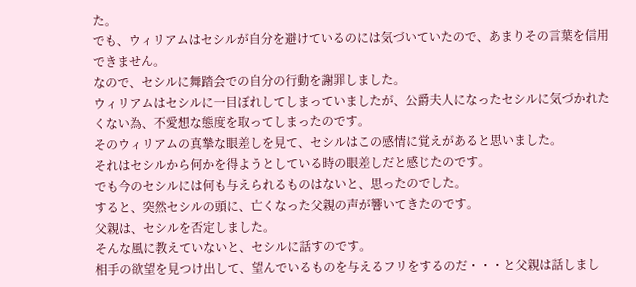た。
でも、ウィリアムはセシルが自分を避けているのには気づいていたので、あまりその言葉を信用できません。
なので、セシルに舞踏会での自分の行動を謝罪しました。
ウィリアムはセシルに一目ぼれしてしまっていましたが、公爵夫人になったセシルに気づかれたくない為、不愛想な態度を取ってしまったのです。
そのウィリアムの真摯な眼差しを見て、セシルはこの感情に覚えがあると思いました。
それはセシルから何かを得ようとしている時の眼差しだと感じたのです。
でも今のセシルには何も与えられるものはないと、思ったのでした。
すると、突然セシルの頭に、亡くなった父親の声が響いてきたのです。
父親は、セシルを否定しました。
そんな風に教えていないと、セシルに話すのです。
相手の欲望を見つけ出して、望んでいるものを与えるフリをするのだ・・・と父親は話しまし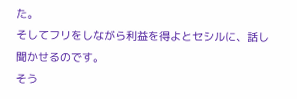た。
そしてフリをしながら利益を得よとセシルに、話し聞かせるのです。
そう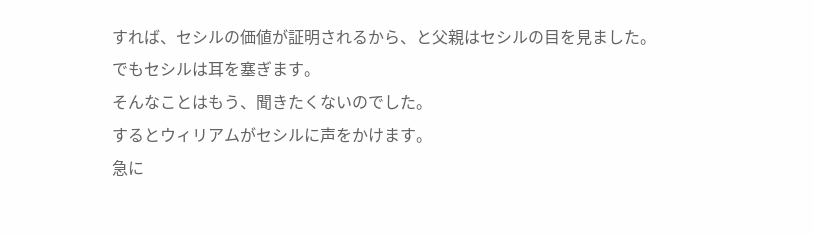すれば、セシルの価値が証明されるから、と父親はセシルの目を見ました。
でもセシルは耳を塞ぎます。
そんなことはもう、聞きたくないのでした。
するとウィリアムがセシルに声をかけます。
急に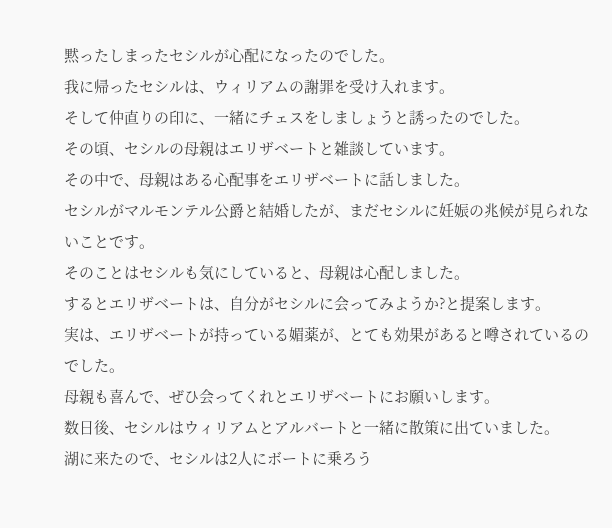黙ったしまったセシルが心配になったのでした。
我に帰ったセシルは、ウィリアムの謝罪を受け入れます。
そして仲直りの印に、一緒にチェスをしましょうと誘ったのでした。
その頃、セシルの母親はエリザベートと雑談しています。
その中で、母親はある心配事をエリザベートに話しました。
セシルがマルモンテル公爵と結婚したが、まだセシルに妊娠の兆候が見られないことです。
そのことはセシルも気にしていると、母親は心配しました。
するとエリザベートは、自分がセシルに会ってみようか?と提案します。
実は、エリザベートが持っている媚薬が、とても効果があると噂されているのでした。
母親も喜んで、ぜひ会ってくれとエリザベートにお願いします。
数日後、セシルはウィリアムとアルバートと一緒に散策に出ていました。
湖に来たので、セシルは2人にボートに乗ろう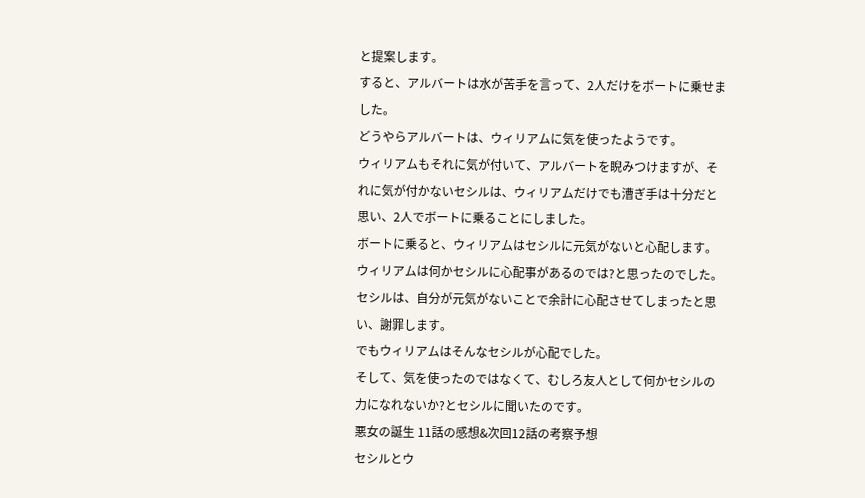と提案します。
すると、アルバートは水が苦手を言って、2人だけをボートに乗せました。
どうやらアルバートは、ウィリアムに気を使ったようです。
ウィリアムもそれに気が付いて、アルバートを睨みつけますが、それに気が付かないセシルは、ウィリアムだけでも漕ぎ手は十分だと思い、2人でボートに乗ることにしました。
ボートに乗ると、ウィリアムはセシルに元気がないと心配します。
ウィリアムは何かセシルに心配事があるのでは?と思ったのでした。
セシルは、自分が元気がないことで余計に心配させてしまったと思い、謝罪します。
でもウィリアムはそんなセシルが心配でした。
そして、気を使ったのではなくて、むしろ友人として何かセシルの力になれないか?とセシルに聞いたのです。
悪女の誕生 11話の感想&次回12話の考察予想
セシルとウ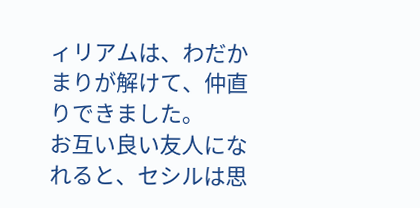ィリアムは、わだかまりが解けて、仲直りできました。
お互い良い友人になれると、セシルは思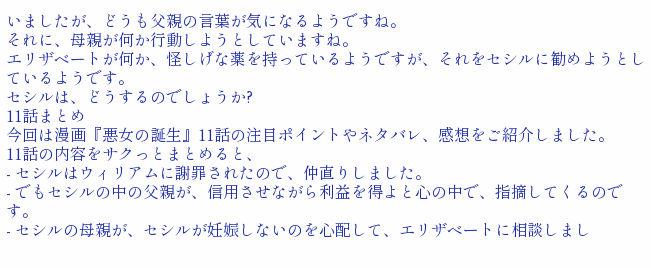いましたが、どうも父親の言葉が気になるようですね。
それに、母親が何か行動しようとしていますね。
エリザベートが何か、怪しげな薬を持っているようですが、それをセシルに勧めようとしているようです。
セシルは、どうするのでしょうか?
11話まとめ
今回は漫画『悪女の誕生』11話の注目ポイントやネタバレ、感想をご紹介しました。
11話の内容をサクっとまとめると、
- セシルはウィリアムに謝罪されたので、仲直りしました。
- でもセシルの中の父親が、信用させながら利益を得よと心の中で、指摘してくるのです。
- セシルの母親が、セシルが妊娠しないのを心配して、エリザベートに相談しまし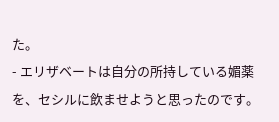た。
- エリザベートは自分の所持している媚薬を、セシルに飲ませようと思ったのです。